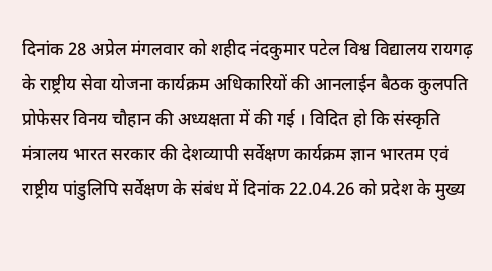दिनांक 28 अप्रेल मंगलवार को शहीद नंदकुमार पटेल विश्व विद्यालय रायगढ़ के राष्ट्रीय सेवा योजना कार्यक्रम अधिकारियों की आनलाईन बैठक कुलपति प्रोफेसर विनय चौहान की अध्यक्षता में की गई । विदित हो कि संस्कृति मंत्रालय भारत सरकार की देशव्यापी सर्वेक्षण कार्यक्रम ज्ञान भारतम एवं राष्ट्रीय पांडुलिपि सर्वेक्षण के संबंध में दिनांक 22.04.26 को प्रदेश के मुख्य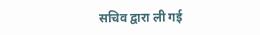सचिव द्वारा ली गई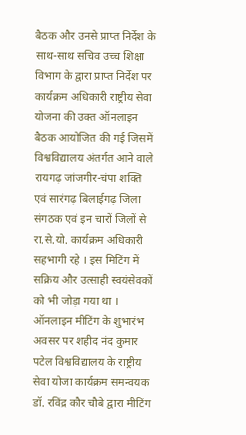बैठक और उनसे प्राप्त निर्देश के साथ-साथ सचिव उच्च शिक्षा विभाग के द्वारा प्राप्त निर्देश पर कार्यक्रम अधिकारी राष्ट्रीय सेवा योजना की उक्त ऑनलाइन बैठक आयोजित की गई जिसमें विश्वविद्यालय अंतर्गत आने वाले रायगढ़ जांजगीर-चंपा शक्ति एवं सारंगढ़ बिलाईगढ़ जिला संगठक एवं इन चारों जिलों से रा.से.यो. कार्यक्रम अधिकारी सहभागी रहे । इस मिटिंग में सक्रिय और उत्साही स्वयंसेवकों को भी जोड़ा गया था ।
ऑनलाइन मीटिंग के शुभारंभ अवसर पर शहीद नंद कुमार पटेल विश्वविद्यालय के राष्ट्रीय सेवा योजा कार्यक्रम समन्वयक डॉ. रविंद्र कौर चौबे द्वारा मीटिंग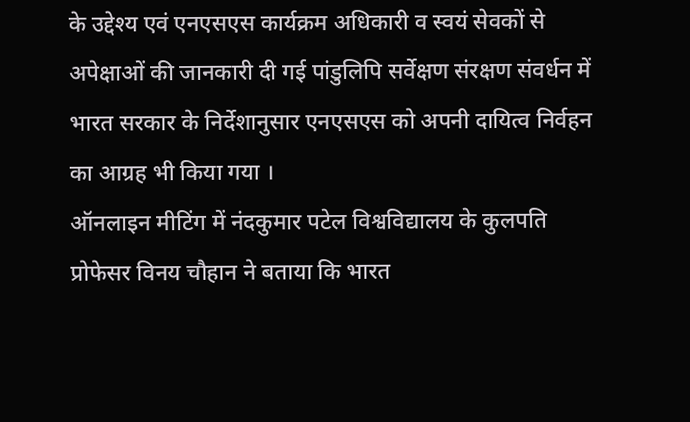के उद्देश्य एवं एनएसएस कार्यक्रम अधिकारी व स्वयं सेवकों से अपेक्षाओं की जानकारी दी गई पांडुलिपि सर्वेक्षण संरक्षण संवर्धन में भारत सरकार के निर्देशानुसार एनएसएस को अपनी दायित्व निर्वहन का आग्रह भी किया गया ।
ऑनलाइन मीटिंग में नंदकुमार पटेल विश्वविद्यालय के कुलपति प्रोफेसर विनय चौहान ने बताया कि भारत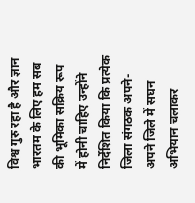विश्व गुरु रहा है और ज्ञान भारतम के लिए हम सब की भूमिका सक्रिय रूप में होनी चाहिए उन्होंने निर्देशित किया कि प्रत्येक जिला संगठक अपने-अपने जिले में सघन अभियान चलाकर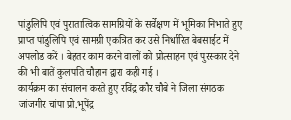पांडुलिपि एवं पुरातात्विक सामग्रियों के सर्वेक्षण में भूमिका निभाते हुए प्राप्त पांडुलिपि एवं सामग्री एकत्रित कर उसे निर्धारित बेबसाईट में अपलोड करें । बेहतर काम करने वालों को प्रोत्साहन एवं पुरस्कार देने की भी बातें कुलपति चौहान द्वारा कही गई ।
कार्यक्रम का संचालन करते हुए रविंद्र कौर चौबे ने जिला संगठक जांजगीर चांपा प्रो.भूपेंद्र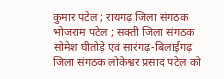कुमार पटेल ; रायगढ़ जिला संगठक भोजराम पटेल ; सक्ती जिला संगठक सोमेश घीतोड़े एवं सारंगढ़-बिलाईगढ़ जिला संगठक लोकेश्वर प्रसाद पटेल को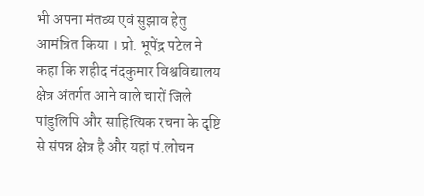भी अपना मंतव्य एवं सुझाव हेतु आमंत्रित किया । प्रो. भूपेंद्र पटेल ने कहा कि शहीद नंदकुमार विश्वविद्यालय क्षेत्र अंतर्गत आने वाले चारों जिले पांडुलिपि और साहित्यिक रचना के दृष्टि से संपन्न क्षेत्र है और यहां पं.लोचन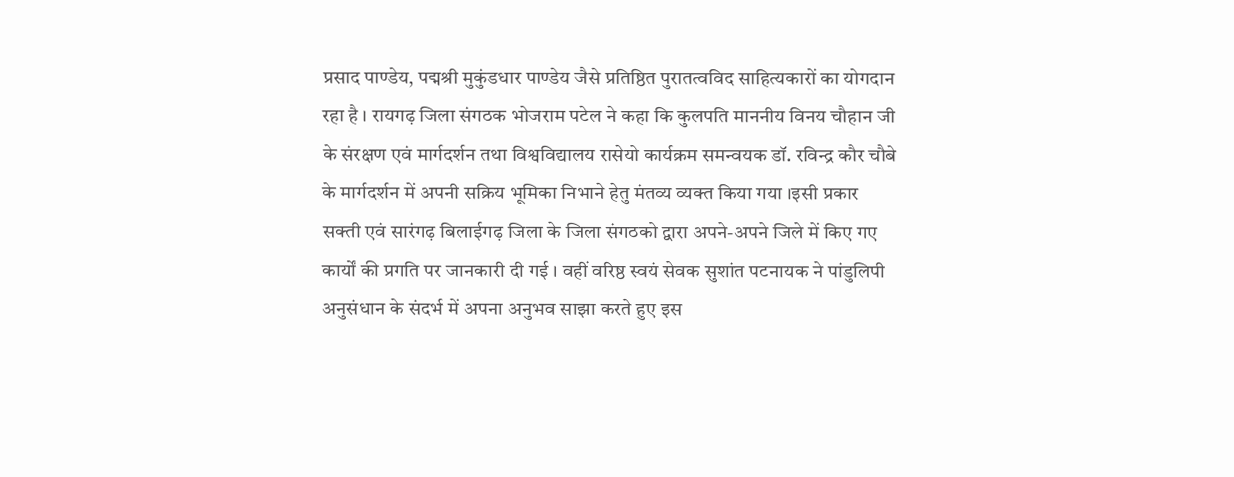प्रसाद पाण्डेय, पद्मश्री मुकुंडधार पाण्डेय जैसे प्रतिष्ठित पुरातत्वविद साहित्यकारों का योगदान रहा है । रायगढ़ जिला संगठक भोजराम पटेल ने कहा कि कुलपति माननीय विनय चौहान जी के संरक्षण एवं मार्गदर्शन तथा विश्वविद्यालय रासेयो कार्यक्रम समन्वयक डॉ. रविन्द्र कौर चौबे के मार्गदर्शन में अपनी सक्रिय भूमिका निभाने हेतु मंतव्य व्यक्त किया गया ।इसी प्रकार सक्ती एवं सारंगढ़ बिलाईगढ़ जिला के जिला संगठको द्वारा अपने-अपने जिले में किए गए कार्यों की प्रगति पर जानकारी दी गई । वहीं वरिष्ठ स्वयं सेवक सुशांत पटनायक ने पांडुलिपी अनुसंधान के संदर्भ में अपना अनुभव साझा करते हुए इस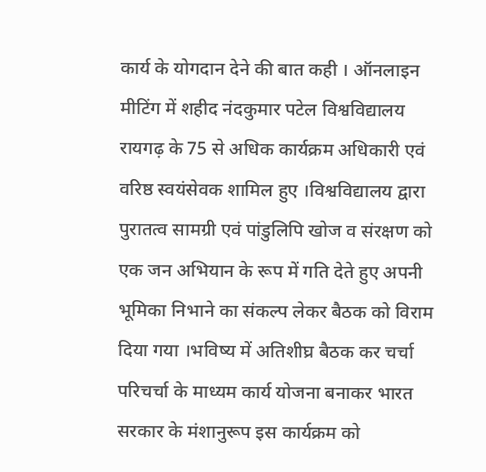कार्य के योगदान देने की बात कही । ऑनलाइन मीटिंग में शहीद नंदकुमार पटेल विश्वविद्यालय रायगढ़ के 75 से अधिक कार्यक्रम अधिकारी एवं वरिष्ठ स्वयंसेवक शामिल हुए ।विश्वविद्यालय द्वारा पुरातत्व सामग्री एवं पांडुलिपि खोज व संरक्षण को एक जन अभियान के रूप में गति देते हुए अपनी भूमिका निभाने का संकल्प लेकर बैठक को विराम दिया गया ।भविष्य में अतिशीघ्र बैठक कर चर्चा परिचर्चा के माध्यम कार्य योजना बनाकर भारत सरकार के मंशानुरूप इस कार्यक्रम को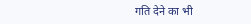गति देने का भी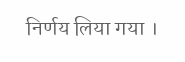निर्णय लिया गया ।